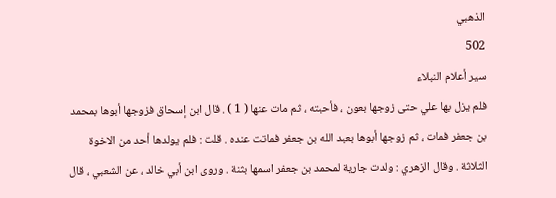الذهبي
502
سير أعلام النبلاء
فلم يزل بها علي حتى زوجها بعون ، فأحبته ، ثم مات عنها ( 1 ) . قال ابن إسحاق فزوجها أبوها بمحمد بن جعفر فمات ، ثم زوجها أبوها بعبد الله بن جعفر فماتت عنده . قلت : فلم يولدها أحد من الاخوة الثلاثة . وقال الزهري : ولدت جارية لمحمد بن جعفر اسمها بثنة . وروى ابن أبي خالد ، عن الشعبي ، قال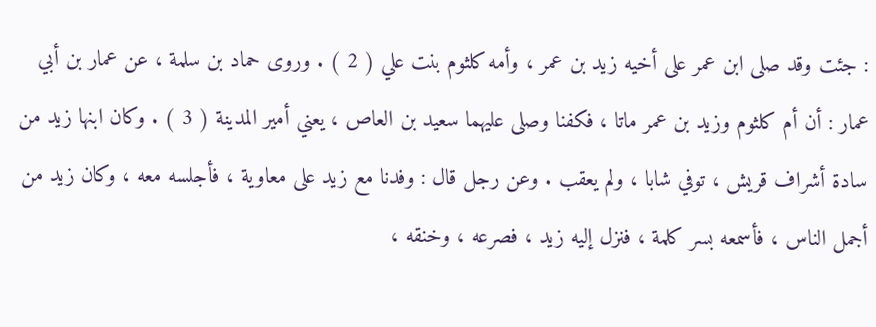: جئت وقد صلى ابن عمر على أخيه زيد بن عمر ، وأمه كلثوم بنت علي ( 2 ) . وروى حماد بن سلمة ، عن عمار بن أبي عمار : أن أم كلثوم وزيد بن عمر ماتا ، فكفنا وصلى عليهما سعيد بن العاص ، يعني أمير المدينة ( 3 ) . وكان ابنها زيد من سادة أشراف قريش ، توفي شابا ، ولم يعقب . وعن رجل قال : وفدنا مع زيد على معاوية ، فأجلسه معه ، وكان زيد من أجمل الناس ، فأسمعه بسر كلمة ، فنزل إليه زيد ، فصرعه ، وخنقه ،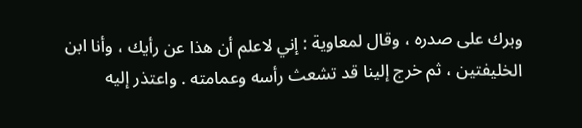وبرك على صدره ، وقال لمعاوية : إني لاعلم أن هذا عن رأيك ، وأنا ابن الخليفتين ، ثم خرج إلينا قد تشعث رأسه وعمامته . واعتذر إليه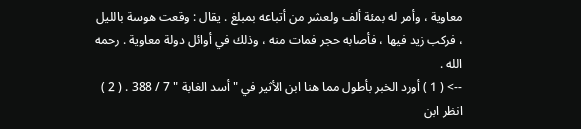معاوية ، وأمر له بمئة ألف ولعشر من أتباعه بمبلغ . يقال : وقعت هوسة بالليل ، فركب زيد فيها ، فأصابه حجر فمات منه ، وذلك في أوائل دولة معاوية . رحمه الله .
--> ( 1 ) أورد الخبر بأطول مما هنا ابن الأثير في " أسد الغابة " 7 / 388 . ( 2 ) انظر ابن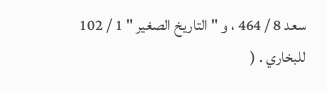سعد 8 / 464 ، و " التاريخ الصغير " 1 / 102 للبخاري . (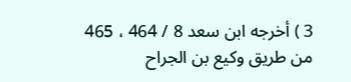3 ) أخرجه ابن سعد 8 / 464 ، 465 من طريق وكيع بن الجراح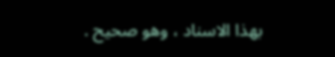بهذا الاسناد ، وهو صحيح .